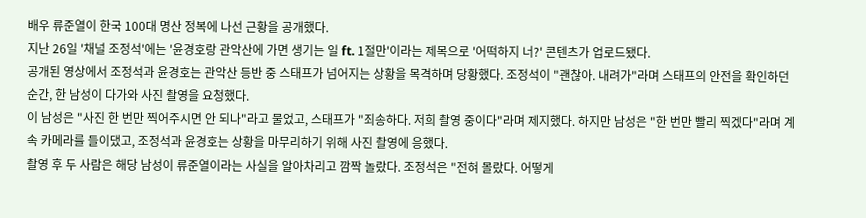배우 류준열이 한국 100대 명산 정복에 나선 근황을 공개했다.
지난 26일 '채널 조정석'에는 '윤경호랑 관악산에 가면 생기는 일 ft. 1절만'이라는 제목으로 '어떡하지 너?' 콘텐츠가 업로드됐다.
공개된 영상에서 조정석과 윤경호는 관악산 등반 중 스태프가 넘어지는 상황을 목격하며 당황했다. 조정석이 "괜찮아. 내려가"라며 스태프의 안전을 확인하던 순간, 한 남성이 다가와 사진 촬영을 요청했다.
이 남성은 "사진 한 번만 찍어주시면 안 되나"라고 물었고, 스태프가 "죄송하다. 저희 촬영 중이다"라며 제지했다. 하지만 남성은 "한 번만 빨리 찍겠다"라며 계속 카메라를 들이댔고, 조정석과 윤경호는 상황을 마무리하기 위해 사진 촬영에 응했다.
촬영 후 두 사람은 해당 남성이 류준열이라는 사실을 알아차리고 깜짝 놀랐다. 조정석은 "전혀 몰랐다. 어떻게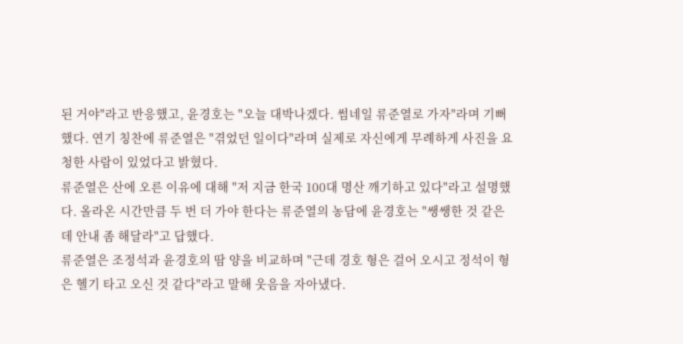된 거야"라고 반응했고, 윤경호는 "오늘 대박나겠다. 썸네일 류준열로 가자"라며 기뻐했다. 연기 칭찬에 류준열은 "겪었던 일이다"라며 실제로 자신에게 무례하게 사진을 요청한 사람이 있었다고 밝혔다.
류준열은 산에 오른 이유에 대해 "저 지금 한국 100대 명산 깨기하고 있다"라고 설명했다. 올라온 시간만큼 두 번 더 가야 한다는 류준열의 농담에 윤경호는 "쌩쌩한 것 같은데 안내 좀 해달라"고 답했다.
류준열은 조정석과 윤경호의 땀 양을 비교하며 "근데 경호 형은 걸어 오시고 정석이 형은 헬기 타고 오신 것 같다"라고 말해 웃음을 자아냈다.